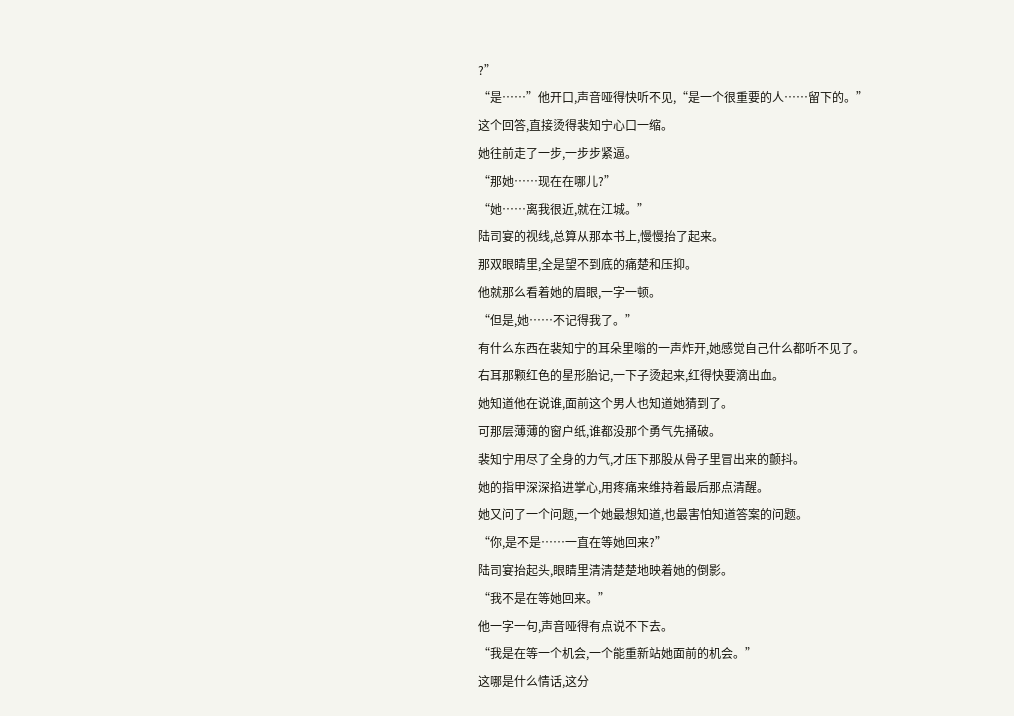?”
“是……”他开口,声音哑得快听不见,“是一个很重要的人……留下的。”
这个回答,直接烫得裴知宁心口一缩。
她往前走了一步,一步步紧逼。
“那她……现在在哪儿?”
“她……离我很近,就在江城。”
陆司宴的视线,总算从那本书上,慢慢抬了起来。
那双眼睛里,全是望不到底的痛楚和压抑。
他就那么看着她的眉眼,一字一顿。
“但是,她……不记得我了。”
有什么东西在裴知宁的耳朵里嗡的一声炸开,她感觉自己什么都听不见了。
右耳那颗红色的星形胎记,一下子烫起来,红得快要滴出血。
她知道他在说谁,面前这个男人也知道她猜到了。
可那层薄薄的窗户纸,谁都没那个勇气先捅破。
裴知宁用尽了全身的力气,才压下那股从骨子里冒出来的颤抖。
她的指甲深深掐进掌心,用疼痛来维持着最后那点清醒。
她又问了一个问题,一个她最想知道,也最害怕知道答案的问题。
“你,是不是……一直在等她回来?”
陆司宴抬起头,眼睛里清清楚楚地映着她的倒影。
“我不是在等她回来。”
他一字一句,声音哑得有点说不下去。
“我是在等一个机会,一个能重新站她面前的机会。”
这哪是什么情话,这分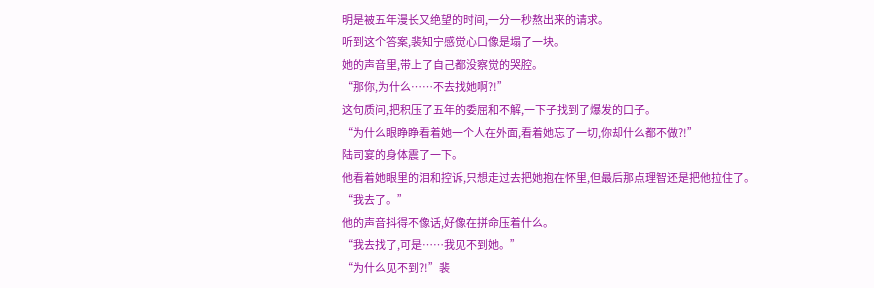明是被五年漫长又绝望的时间,一分一秒熬出来的请求。
听到这个答案,裴知宁感觉心口像是塌了一块。
她的声音里,带上了自己都没察觉的哭腔。
“那你,为什么……不去找她啊?!”
这句质问,把积压了五年的委屈和不解,一下子找到了爆发的口子。
“为什么眼睁睁看着她一个人在外面,看着她忘了一切,你却什么都不做?!”
陆司宴的身体震了一下。
他看着她眼里的泪和控诉,只想走过去把她抱在怀里,但最后那点理智还是把他拉住了。
“我去了。”
他的声音抖得不像话,好像在拼命压着什么。
“我去找了,可是……我见不到她。”
“为什么见不到?!”裴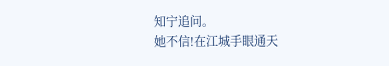知宁追问。
她不信!在江城手眼通天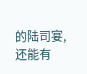的陆司宴,还能有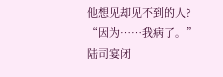他想见却见不到的人?
“因为……我病了。”
陆司宴闭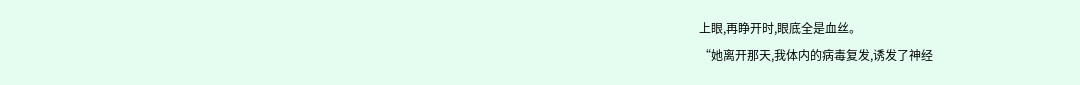上眼,再睁开时,眼底全是血丝。
“她离开那天,我体内的病毒复发,诱发了神经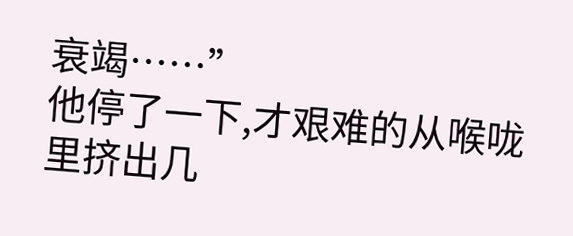衰竭……”
他停了一下,才艰难的从喉咙里挤出几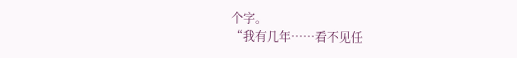个字。
“我有几年……看不见任